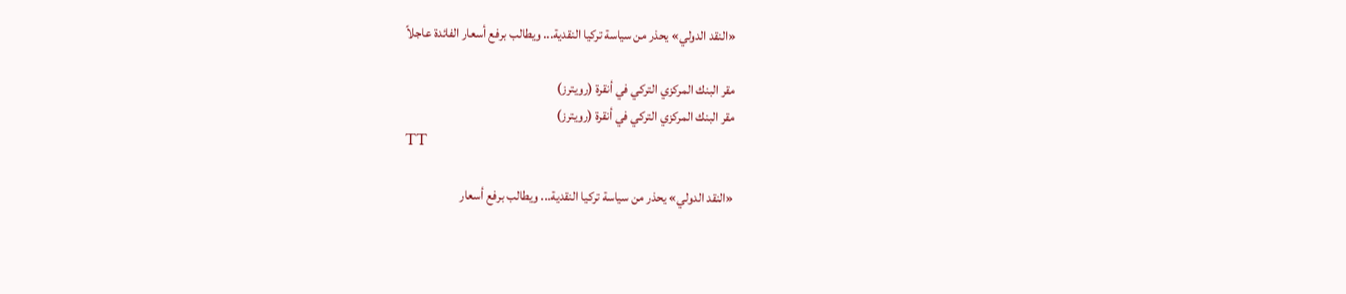«النقد الدولي» يحذر من سياسة تركيا النقدية... ويطالب برفع أسعار الفائدة عاجلاً

مقر البنك المركزي التركي في أنقرة (رويترز)
مقر البنك المركزي التركي في أنقرة (رويترز)
TT

«النقد الدولي» يحذر من سياسة تركيا النقدية... ويطالب برفع أسعار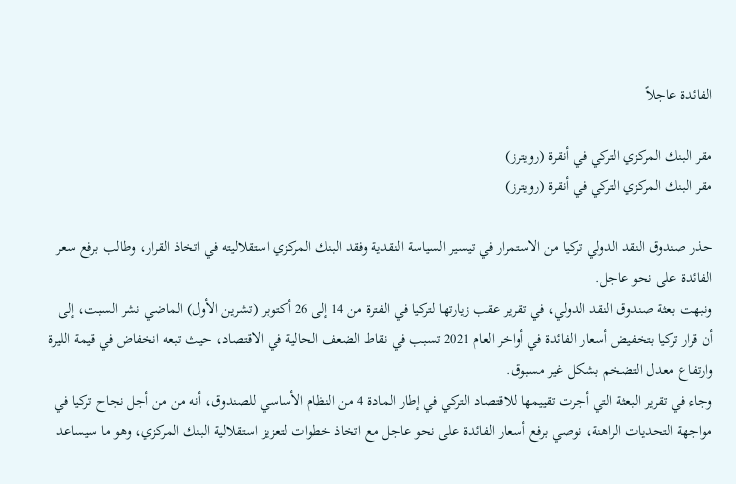الفائدة عاجلاً

مقر البنك المركزي التركي في أنقرة (رويترز)
مقر البنك المركزي التركي في أنقرة (رويترز)

حذر صندوق النقد الدولي تركيا من الاستمرار في تيسير السياسة النقدية وفقد البنك المركزي استقلاليته في اتخاذ القرار، وطالب برفع سعر الفائدة على نحو عاجل.
ونبهت بعثة صندوق النقد الدولي، في تقرير عقب زيارتها لتركيا في الفترة من 14 إلى 26 أكتوبر (تشرين الأول) الماضي نشر السبت، إلى أن قرار تركيا بتخفيض أسعار الفائدة في أواخر العام 2021 تسبب في نقاط الضعف الحالية في الاقتصاد، حيث تبعه انخفاض في قيمة الليرة وارتفاع معدل التضخم بشكل غير مسبوق.
وجاء في تقرير البعثة التي أجرت تقييمها للاقتصاد التركي في إطار المادة 4 من النظام الأساسي للصندوق، أنه من من أجل نجاح تركيا في مواجهة التحديات الراهنة، نوصي برفع أسعار الفائدة على نحو عاجل مع اتخاذ خطوات لتعزيز استقلالية البنك المركزي، وهو ما سيساعد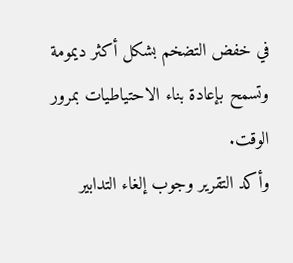في خفض التضخم بشكل أكثر ديمومة وتسمح بإعادة بناء الاحتياطيات بمرور الوقت.
وأكد التقرير وجوب إلغاء التدابير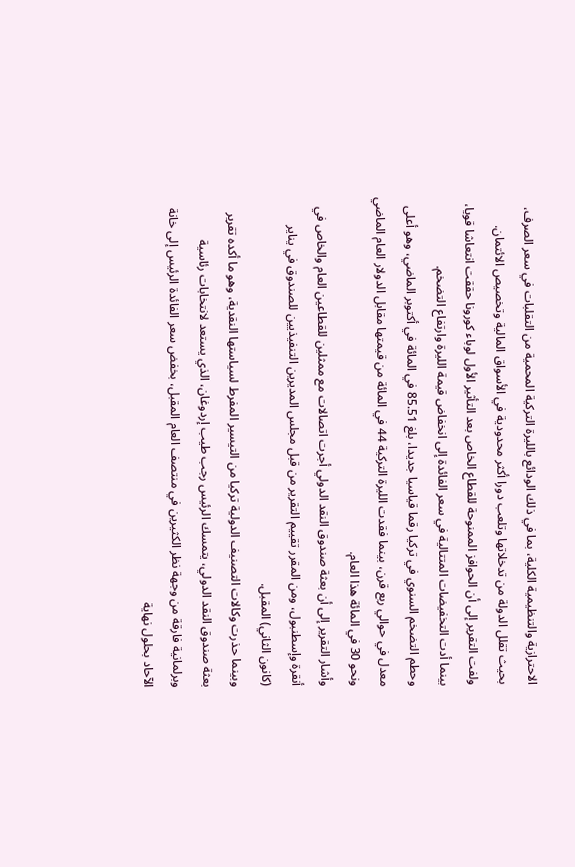الاحترازية والتنظيمية الكلية، بما في ذلك الودائع بالليرة التركية المحمية من التقلبات في سعر الصرف، بحيث تقلل الدولة من تدخلاتها وتلعب دورا أكثر محدودية في الأسواق المالية وتخصيص الائتمان.
ولفت التقرير إلى أن الحوافز الممنوحة للقطاع الخاص بعد التأثير الأول لوباء كورونا حققت انتعاشا قويا، بينما أدت التخفيضات المتتالية في سعر الفائدة إلى انخفاض قيمة الليرة وارتفاع التضخم.
وحطم التضخم السنوي في تركيا رقما قياسيا جديدا، بلغ 85.51 في المائة في أكتوبر الماضي، وهو أعلى معدل في حوالي ربع قرن، بينما فقدت الليرة التركية 44 في المائة من قيمتها مقابل الدولار العام الماضي ونحو 30 في المائة هذا العام.
وأشار التقرير إلى أن بعثة صندوق النقد الدولي أجرت اتصالات مع ممثلين للقطاعين العام والخاص في أنقرة وإسطنبول، ومن المقرر تقييم التقرير من قبل مجلس المديرين التنفيذيين للصندوق في يناير (كانون الثاني) المقبل.
وبينما حذرت وكالات التصنيف الدولية تركيا من التيسير المفرط لسياستها النقدية، وهو ما أكده تقرير بعثة صندوق النقد الدولي، يتمسك الرئيس رجب طيب إردوغان، الذي يستعد لانتخابات رئاسية وبرلمانية فارقة من وجهة نظر الكثيرين في منتصف العام المقبل، بخفض سعر الفائدة الرئيس إلى خانة الآحاد بحلول نهاية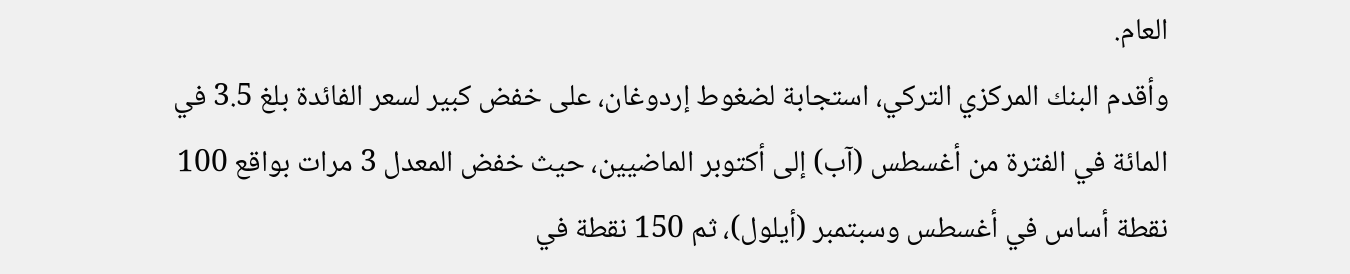العام.
وأقدم البنك المركزي التركي، استجابة لضغوط إردوغان، على خفض كبير لسعر الفائدة بلغ 3.5 في المائة في الفترة من أغسطس (آب) إلى أكتوبر الماضيين، حيث خفض المعدل 3 مرات بواقع 100 نقطة أساس في أغسطس وسبتمبر (أيلول)، ثم 150 نقطة في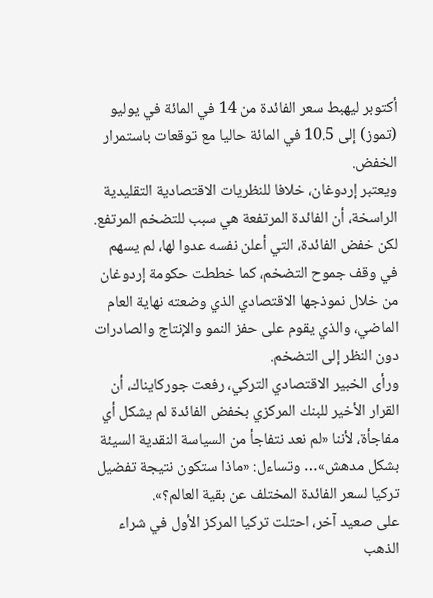أكتوبر ليهبط سعر الفائدة من 14 في المائة في يوليو (تموز) إلى 10.5 في المائة حاليا مع توقعات باستمرار الخفض.
ويعتبر إردوغان، خلافا للنظريات الاقتصادية التقليدية الراسخة، أن الفائدة المرتفعة هي سبب للتضخم المرتفع. لكن خفض الفائدة، التي أعلن نفسه عدوا لها، لم يسهم في وقف جموح التضخم، كما خططت حكومة إردوغان من خلال نموذجها الاقتصادي الذي وضعته نهاية العام الماضي، والذي يقوم على حفز النمو والإنتاج والصادرات دون النظر إلى التضخم.
ورأى الخبير الاقتصادي التركي، رفعت جوركايناك، أن القرار الأخير للبنك المركزي بخفض الفائدة لم يشكل أي مفاجأة، لأننا «لم نعد نتفاجأ من السياسة النقدية السيئة بشكل مدهش»… وتساءل: «ماذا ستكون نتيجة تفضيل تركيا لسعر الفائدة المختلف عن بقية العالم؟».
على صعيد آخر، احتلت تركيا المركز الأول في شراء الذهب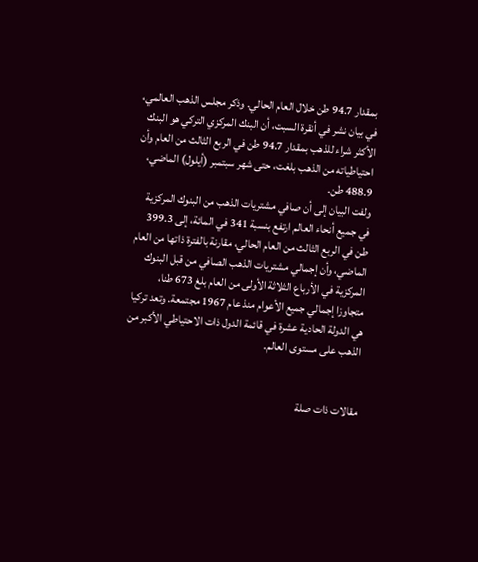بمقدار 94.7 طن خلال العام الحالي. وذكر مجلس الذهب العالمي، في بيان نشر في أنقرة السبت، أن البنك المركزي التركي هو البنك الأكثر شراء للذهب بمقدار 94.7 طن في الربع الثالث من العام وأن احتياطياته من الذهب بلغت، حتى شهر سبتمبر (أيلول) الماضي، 488.9 طن.
ولفت البيان إلى أن صافي مشتريات الذهب من البنوك المركزية في جميع أنحاء العالم ارتفع بنسبة 341 في المائة، إلى 399.3 طن في الربع الثالث من العام الحالي، مقارنة بالفترة ذاتها من العام الماضي، وأن إجمالي مشتريات الذهب الصافي من قبل البنوك المركزية في الأرباع الثلاثة الأولى من العام بلغ 673 طنا، متجاوزا إجمالي جميع الأعوام منذ عام 1967 مجتمعة. وتعد تركيا هي الدولة الحادية عشرة في قائمة الدول ذات الاحتياطي الأكبر من الذهب على مستوى العالم.


مقالات ذات صلة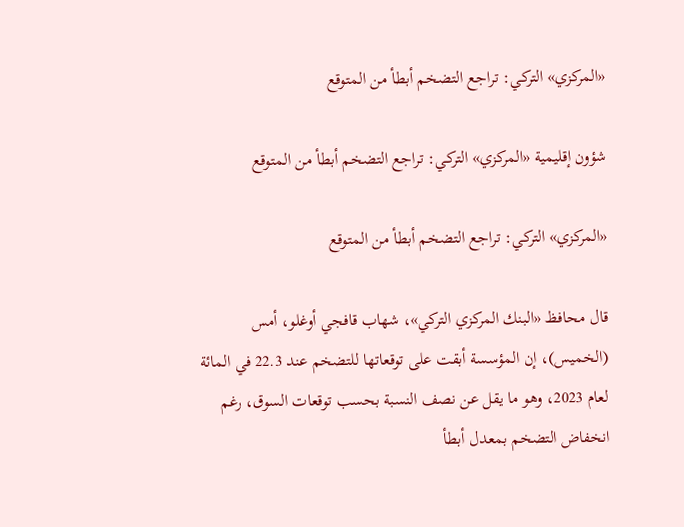«المركزي» التركي: تراجع التضخم أبطأ من المتوقع

شؤون إقليمية «المركزي» التركي: تراجع التضخم أبطأ من المتوقع

«المركزي» التركي: تراجع التضخم أبطأ من المتوقع

قال محافظ «البنك المركزي التركي»، شهاب قافجي أوغلو، أمس (الخميس)، إن المؤسسة أبقت على توقعاتها للتضخم عند 22.3 في المائة لعام 2023، وهو ما يقل عن نصف النسبة بحسب توقعات السوق، رغم انخفاض التضخم بمعدل أبطأ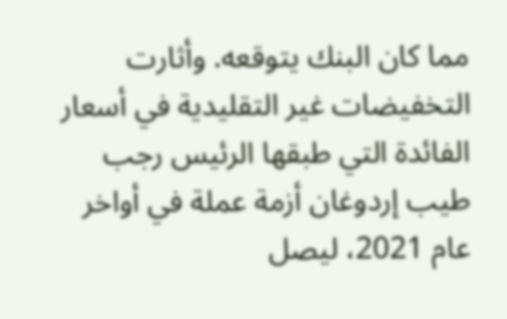مما كان البنك يتوقعه. وأثارت التخفيضات غير التقليدية في أسعار الفائدة التي طبقها الرئيس رجب طيب إردوغان أزمة عملة في أواخر عام 2021، ليصل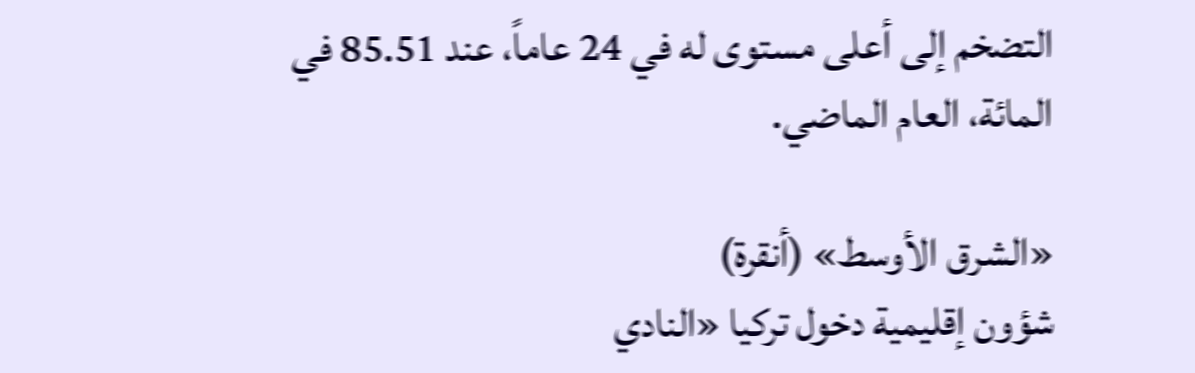التضخم إلى أعلى مستوى له في 24 عاماً، عند 85.51 في المائة، العام الماضي.

«الشرق الأوسط» (أنقرة)
شؤون إقليمية دخول تركيا «النادي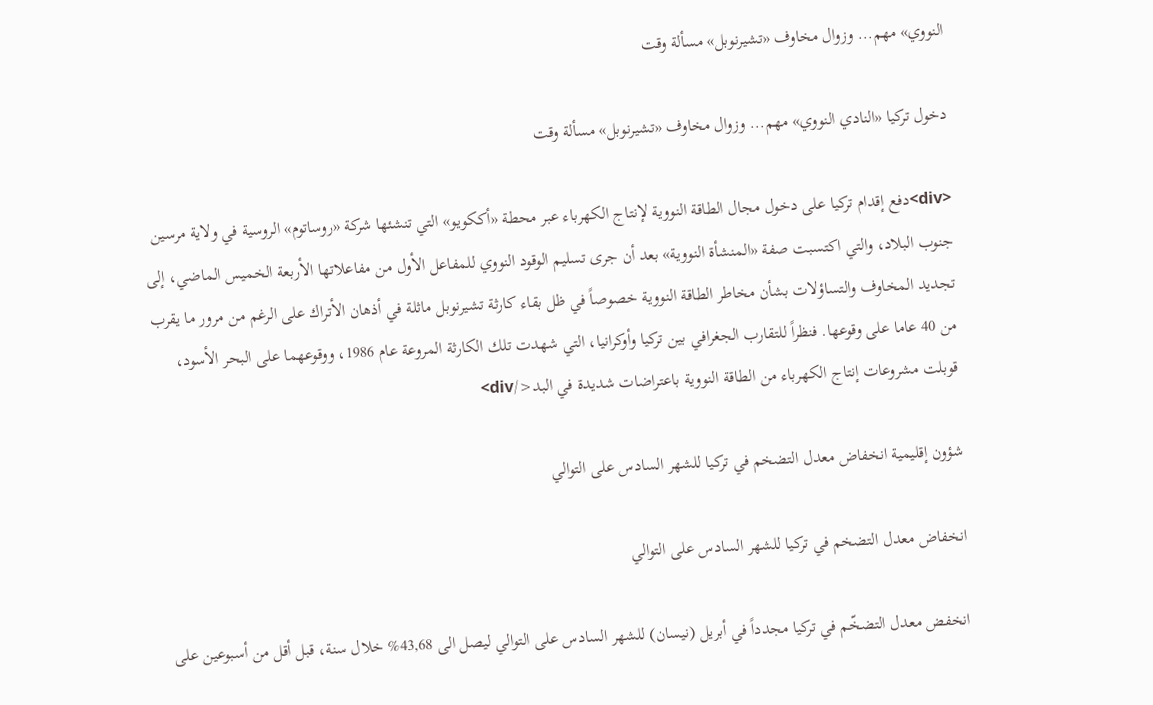النووي» مهم... وزوال مخاوف «تشيرنوبل» مسألة وقت

دخول تركيا «النادي النووي» مهم... وزوال مخاوف «تشيرنوبل» مسألة وقت

<div>دفع إقدام تركيا على دخول مجال الطاقة النووية لإنتاج الكهرباء عبر محطة «أككويو» التي تنشئها شركة «روساتوم» الروسية في ولاية مرسين جنوب البلاد، والتي اكتسبت صفة «المنشأة النووية» بعد أن جرى تسليم الوقود النووي للمفاعل الأول من مفاعلاتها الأربعة الخميس الماضي، إلى تجديد المخاوف والتساؤلات بشأن مخاطر الطاقة النووية خصوصاً في ظل بقاء كارثة تشيرنوبل ماثلة في أذهان الأتراك على الرغم من مرور ما يقرب من 40 عاما على وقوعها. فنظراً للتقارب الجغرافي بين تركيا وأوكرانيا، التي شهدت تلك الكارثة المروعة عام 1986، ووقوعهما على البحر الأسود، قوبلت مشروعات إنتاج الكهرباء من الطاقة النووية باعتراضات شديدة في البد</div>

شؤون إقليمية انخفاض معدل التضخم في تركيا للشهر السادس على التوالي

انخفاض معدل التضخم في تركيا للشهر السادس على التوالي

انخفض معدل التضخّم في تركيا مجدداً في أبريل (نيسان) للشهر السادس على التوالي ليصل الى 43,68% خلال سنة، قبل أقل من أسبوعين على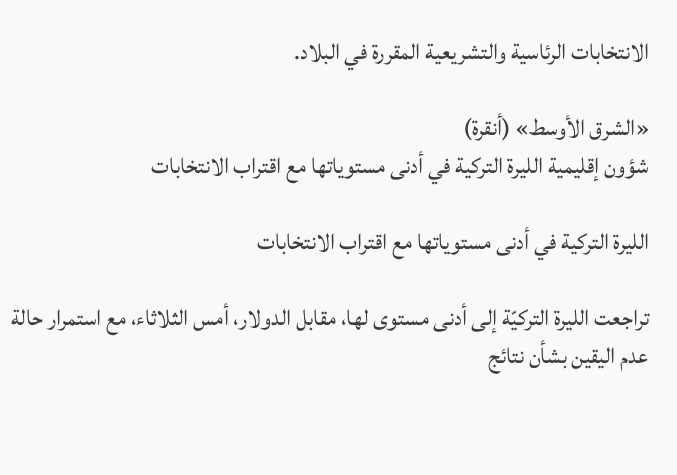الانتخابات الرئاسية والتشريعية المقررة في البلاد.

«الشرق الأوسط» (أنقرة)
شؤون إقليمية الليرة التركية في أدنى مستوياتها مع اقتراب الانتخابات

الليرة التركية في أدنى مستوياتها مع اقتراب الانتخابات

تراجعت الليرة التركيّة إلى أدنى مستوى لها، مقابل الدولار، أمس الثلاثاء، مع استمرار حالة عدم اليقين بشأن نتائج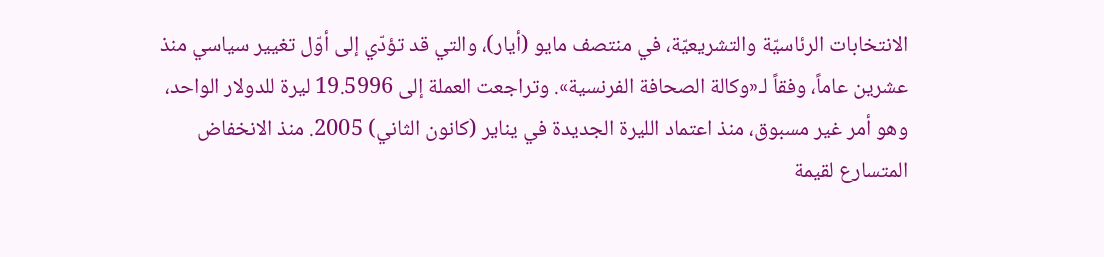الانتخابات الرئاسيّة والتشريعيّة، في منتصف مايو (أيار)، والتي قد تؤدّي إلى أوّل تغيير سياسي منذ عشرين عاماً، وفقاً لـ«وكالة الصحافة الفرنسية». وتراجعت العملة إلى 19.5996 ليرة للدولار الواحد، وهو أمر غير مسبوق، منذ اعتماد الليرة الجديدة في يناير (كانون الثاني) 2005. منذ الانخفاض المتسارع لقيمة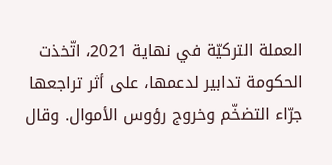العملة التركيّة في نهاية 2021، اتّخذت الحكومة تدابير لدعمها، على أثر تراجعها جرّاء التضخّم وخروج رؤوس الأموال. وقال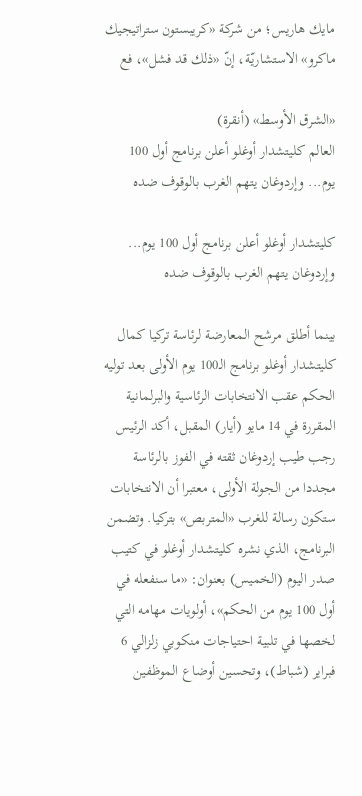مايك هاريس؛ من شركة «كريبستون ستراتيجيك ماكرو» الاستشاريّة، إنّ «ذلك قد فشل»، فع

«الشرق الأوسط» (أنقرة)
العالم كليتشدار أوغلو أعلن برنامج أول 100 يوم... وإردوغان يتهم الغرب بالوقوف ضده

كليتشدار أوغلو أعلن برنامج أول 100 يوم... وإردوغان يتهم الغرب بالوقوف ضده

بينما أطلق مرشح المعارضة لرئاسة تركيا كمال كليتشدار أوغلو برنامج الـ100 يوم الأولى بعد توليه الحكم عقب الانتخابات الرئاسية والبرلمانية المقررة في 14 مايو (أيار) المقبل، أكد الرئيس رجب طيب إردوغان ثقته في الفوز بالرئاسة مجددا من الجولة الأولى، معتبرا أن الانتخابات ستكون رسالة للغرب «المتربص» بتركيا. وتضمن البرنامج، الذي نشره كليتشدار أوغلو في كتيب صدر اليوم (الخميس) بعنوان: «ما سنفعله في أول 100 يوم من الحكم»، أولويات مهامه التي لخصها في تلبية احتياجات منكوبي زلزالي 6 فبراير (شباط)، وتحسين أوضاع الموظفين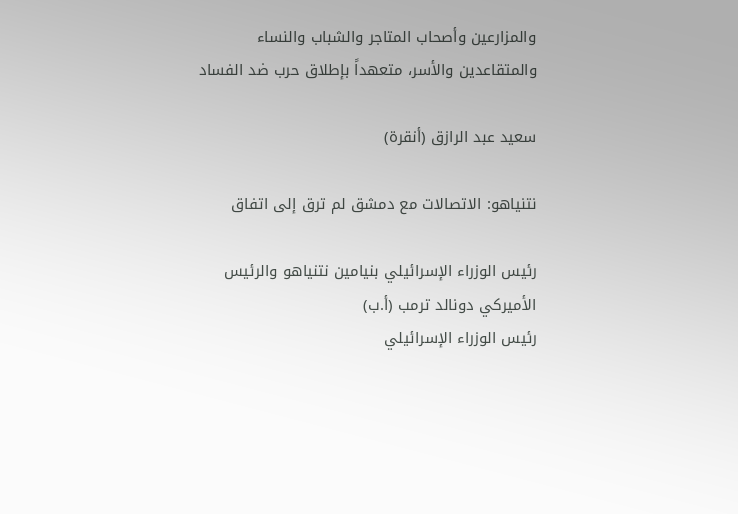والمزارعين وأصحاب المتاجر والشباب والنساء والمتقاعدين والأسر، متعهداً بإطلاق حرب ضد الفساد

سعيد عبد الرازق (أنقرة)

نتنياهو: الاتصالات مع دمشق لم ترق إلى اتفاق

رئيس الوزراء الإسرائيلي بنيامين نتنياهو والرئيس الأميركي دونالد ترمب (أ.ب)
رئيس الوزراء الإسرائيلي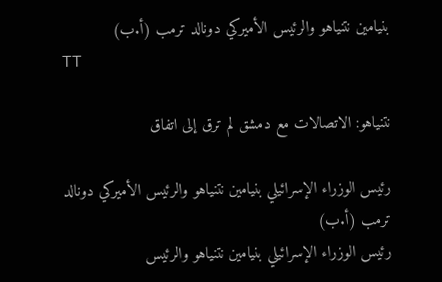بنيامين نتنياهو والرئيس الأميركي دونالد ترمب (أ.ب)
TT

نتنياهو: الاتصالات مع دمشق لم ترق إلى اتفاق

رئيس الوزراء الإسرائيلي بنيامين نتنياهو والرئيس الأميركي دونالد ترمب (أ.ب)
رئيس الوزراء الإسرائيلي بنيامين نتنياهو والرئيس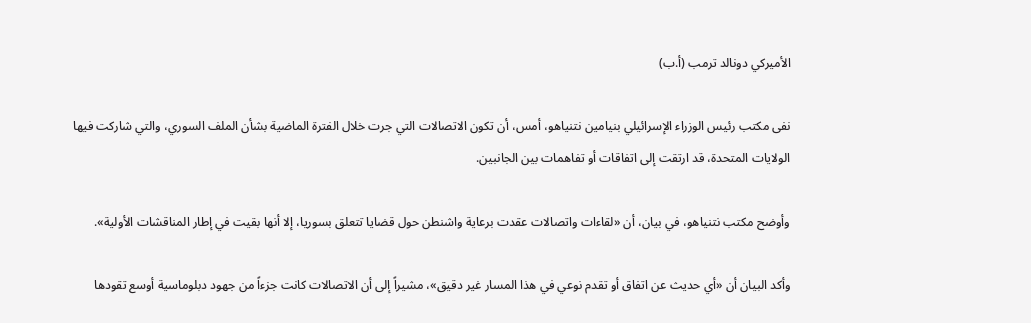الأميركي دونالد ترمب (أ.ب)

نفى مكتب رئيس الوزراء الإسرائيلي بنيامين نتنياهو، أمس، أن تكون الاتصالات التي جرت خلال الفترة الماضية بشأن الملف السوري، والتي شاركت فيها الولايات المتحدة، قد ارتقت إلى اتفاقات أو تفاهمات بين الجانبين.

وأوضح مكتب نتنياهو، في بيان، أن «لقاءات واتصالات عقدت برعاية واشنطن حول قضايا تتعلق بسوريا، إلا أنها بقيت في إطار المناقشات الأولية».

وأكد البيان أن «أي حديث عن اتفاق أو تقدم نوعي في هذا المسار غير دقيق»، مشيراً إلى أن الاتصالات كانت جزءاً من جهود دبلوماسية أوسع تقودها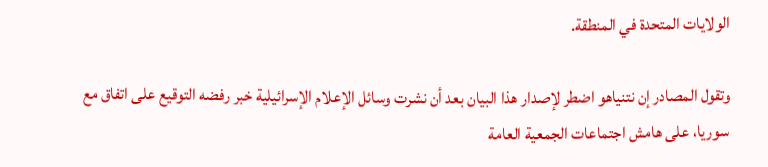الولايات المتحدة في المنطقة.

وتقول المصادر إن نتنياهو اضطر لإصدار هذا البيان بعد أن نشرت وسائل الإعلام الإسرائيلية خبر رفضه التوقيع على اتفاق مع سوريا، على هامش اجتماعات الجمعية العامة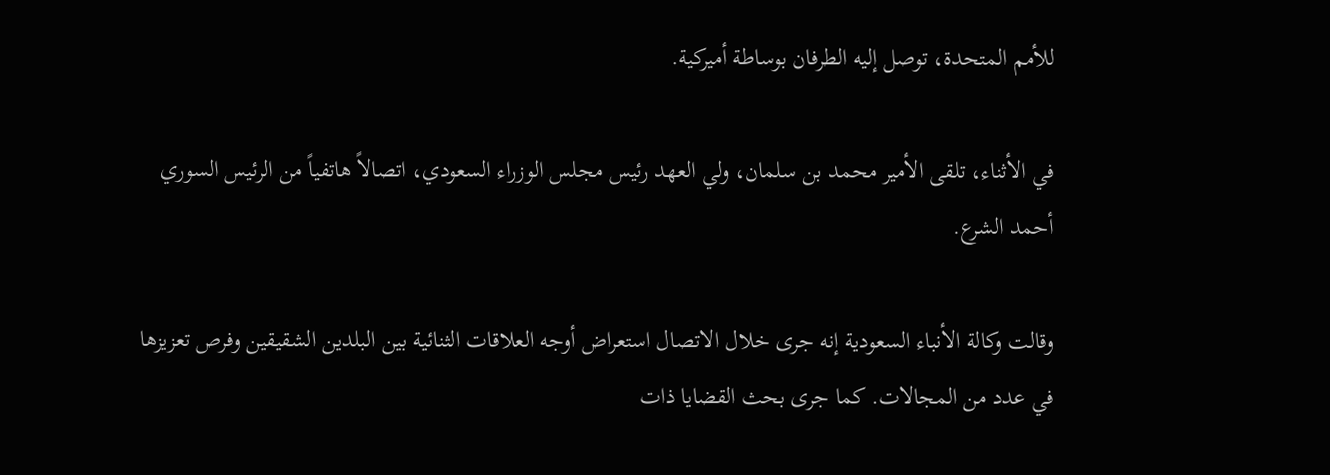للأمم المتحدة، توصل إليه الطرفان بوساطة أميركية.

في الأثناء، تلقى الأمير محمد بن سلمان، ولي العهد رئيس مجلس الوزراء السعودي، اتصالاً هاتفياً من الرئيس السوري أحمد الشرع.

وقالت وكالة الأنباء السعودية إنه جرى خلال الاتصال استعراض أوجه العلاقات الثنائية بين البلدين الشقيقين وفرص تعزيزها في عدد من المجالات. كما جرى بحث القضايا ذات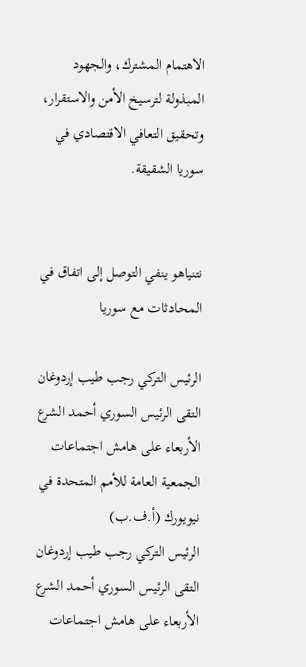الاهتمام المشترك، والجهود المبذولة لترسيخ الأمن والاستقرار، وتحقيق التعافي الاقتصادي في سوريا الشقيقة.


نتنياهو ينفي التوصل إلى اتفاق في المحادثات مع سوريا

الرئيس التركي رجب طيب إردوغان التقى الرئيس السوري أحمد الشرع الأربعاء على هامش اجتماعات الجمعية العامة للأمم المتحدة في نيويورك (أ.ف.ب)
الرئيس التركي رجب طيب إردوغان التقى الرئيس السوري أحمد الشرع الأربعاء على هامش اجتماعات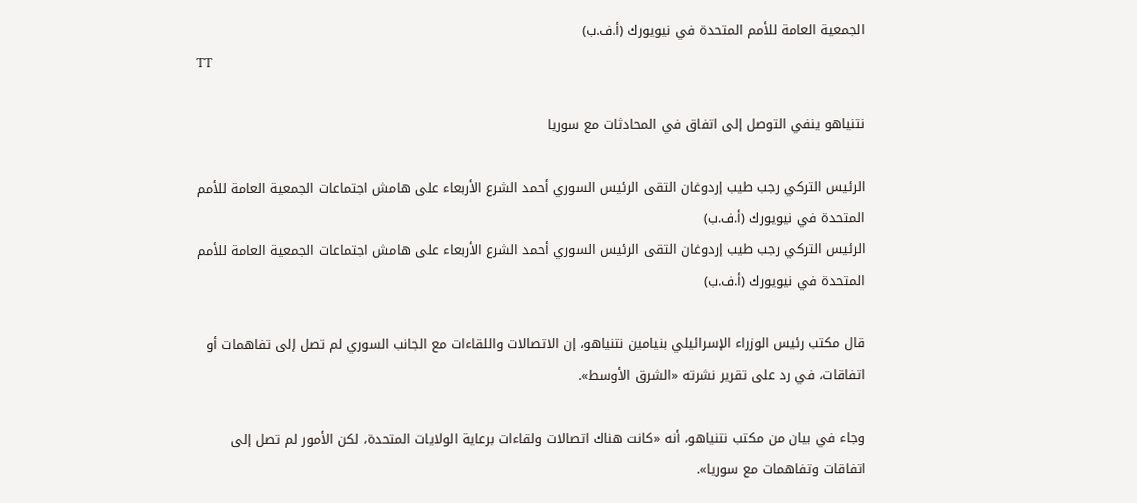الجمعية العامة للأمم المتحدة في نيويورك (أ.ف.ب)
TT

نتنياهو ينفي التوصل إلى اتفاق في المحادثات مع سوريا

الرئيس التركي رجب طيب إردوغان التقى الرئيس السوري أحمد الشرع الأربعاء على هامش اجتماعات الجمعية العامة للأمم المتحدة في نيويورك (أ.ف.ب)
الرئيس التركي رجب طيب إردوغان التقى الرئيس السوري أحمد الشرع الأربعاء على هامش اجتماعات الجمعية العامة للأمم المتحدة في نيويورك (أ.ف.ب)

قال مكتب رئيس الوزراء الإسرائيلي بنيامين نتنياهو، إن الاتصالات واللقاءات مع الجانب السوري لم تصل إلى تفاهمات أو اتفاقات، في رد على تقرير نشرته «الشرق الأوسط».

وجاء في بيان من مكتب نتنياهو، أنه «كانت هناك اتصالات ولقاءات برعاية الولايات المتحدة، لكن الأمور لم تصل إلى اتفاقات وتفاهمات مع سوريا».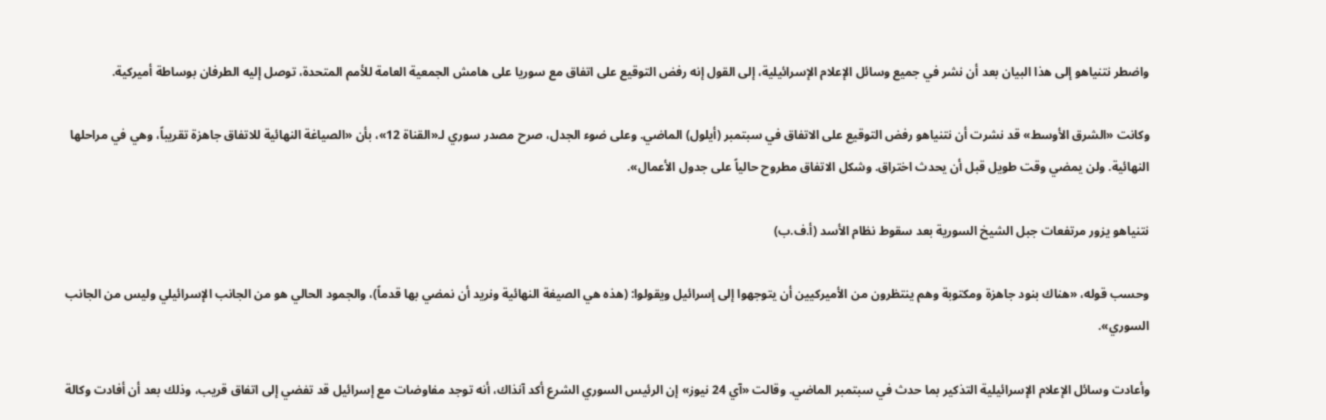واضطر نتنياهو إلى هذا البيان بعد أن نشر في جميع وسائل الإعلام الإسرائيلية، إلى القول إنه رفض التوقيع على اتفاق مع سوريا على هامش الجمعية العامة للأمم المتحدة، توصل إليه الطرفان بوساطة أميركية.

وكانت «الشرق الأوسط» قد نشرت أن نتنياهو رفض التوقيع على الاتفاق في سبتمبر (أيلول) الماضي. وعلى ضوء الجدل، صرح مصدر سوري لـ«القناة 12»، بأن «الصياغة النهائية للاتفاق جاهزة تقريباً، وهي في مراحلها النهائية. ولن يمضي وقت طويل قبل أن يحدث اختراق. وشكل الاتفاق مطروح حالياً على جدول الأعمال».

نتنياهو يزور مرتفعات جبل الشيخ السورية بعد سقوط نظام الأسد (أ.ف.ب)

وحسب قوله، «هناك بنود جاهزة ومكتوبة وهم ينتظرون من الأميركيين أن يتوجهوا إلى إسرائيل ويقولوا: (هذه هي الصيغة النهائية ونريد أن نمضي بها قدماً)، والجمود الحالي هو من الجانب الإسرائيلي وليس من الجانب السوري».

وأعادت وسائل الإعلام الإسرائيلية التذكير بما حدث في سبتمبر الماضي. وقالت «آي 24 نيوز» إن الرئيس السوري الشرع أكد آنذاك، أنه توجد مفاوضات مع إسرائيل قد تفضي إلى اتفاق قريب، وذلك بعد أن أفادت وكالة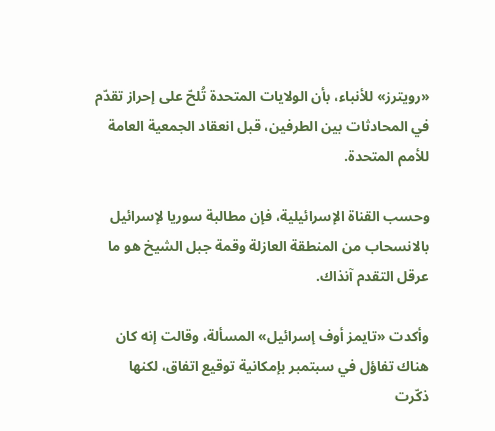«رويترز» للأنباء، بأن الولايات المتحدة تُلحّ على إحراز تقدّم في المحادثات بين الطرفين، قبل انعقاد الجمعية العامة للأمم المتحدة.

وحسب القناة الإسرائيلية، فإن مطالبة سوريا لإسرائيل بالانسحاب من المنطقة العازلة وقمة جبل الشيخ هو ما عرقل التقدم آنذاك.

وأكدت «تايمز أوف إسرائيل» المسألة، وقالت إنه كان هناك تفاؤل في سبتمبر بإمكانية توقيع اتفاق، لكنها ذكّرت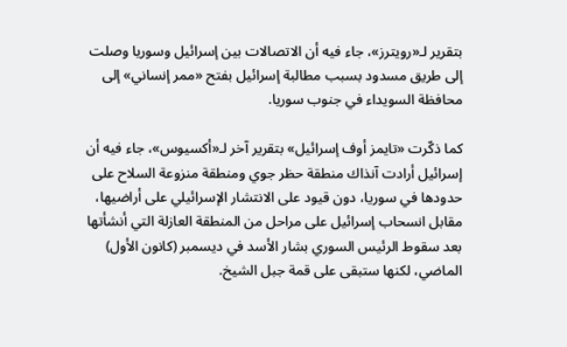بتقرير لـ«رويترز»، جاء فيه أن الاتصالات بين إسرائيل وسوريا وصلت إلى طريق مسدود بسبب مطالبة إسرائيل بفتح «ممر إنساني» إلى محافظة السويداء في جنوب سوريا.

كما ذكّرت «تايمز أوف إسرائيل» بتقرير آخر لـ«أكسيوس»، جاء فيه أن إسرائيل أرادت آنذاك منطقة حظر جوي ومنطقة منزوعة السلاح على حدودها في سوريا، دون قيود على الانتشار الإسرائيلي على أراضيها، مقابل انسحاب إسرائيل على مراحل من المنطقة العازلة التي أنشأتها بعد سقوط الرئيس السوري بشار الأسد في ديسمبر (كانون الأول) الماضي، لكنها ستبقى على قمة جبل الشيخ.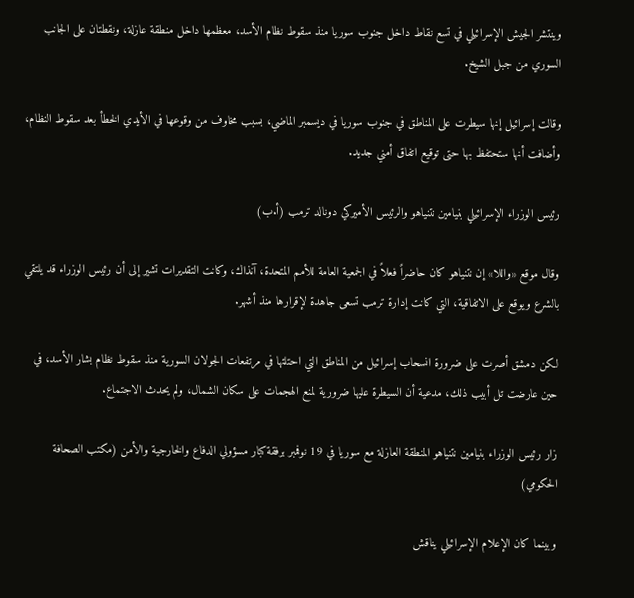وينتشر الجيش الإسرائيلي في تسع نقاط داخل جنوب سوريا منذ سقوط نظام الأسد، معظمها داخل منطقة عازلة، ونقطتان على الجانب السوري من جبل الشيخ.

وقالت إسرائيل إنها سيطرت على المناطق في جنوب سوريا في ديسمبر الماضي، بسبب مخاوف من وقوعها في الأيدي الخطأ بعد سقوط النظام، وأضافت أنها ستحتفظ بها حتى توقيع اتفاق أمني جديد.

رئيس الوزراء الإسرائيلي بنيامين نتنياهو والرئيس الأميركي دونالد ترمب (أ.ب)

وقال موقع «واللا» إن نتنياهو كان حاضراً فعلاً في الجمعية العامة للأمم المتحدة، آنذاك، وكانت التقديرات تشير إلى أن رئيس الوزراء قد يلتقي بالشرع ويوقع على الاتفاقية، التي كانت إدارة ترمب تسعى جاهدة لإقرارها منذ أشهر.

لكن دمشق أصرت على ضرورة انسحاب إسرائيل من المناطق التي احتلتها في مرتفعات الجولان السورية منذ سقوط نظام بشار الأسد، في حين عارضت تل أبيب ذلك، مدعية أن السيطرة عليها ضرورية لمنع الهجمات على سكان الشمال، ولم يحدث الاجتماع.

زار رئيس الوزراء بنيامين نتنياهو المنطقة العازلة مع سوريا في 19 نوفمبر برفقة كبار مسؤولي الدفاع والخارجية والأمن (مكتب الصحافة الحكومي)

وبينما كان الإعلام الإسرائيلي يناقش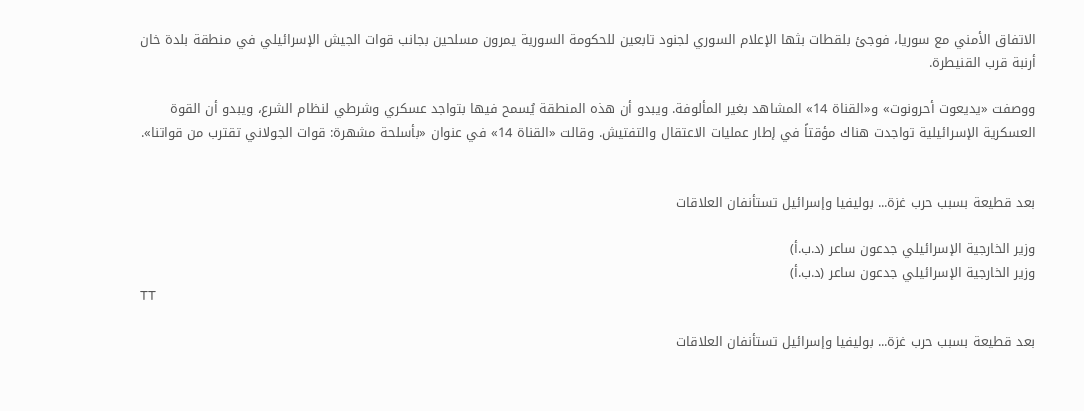الاتفاق الأمني مع سوريا، فوجئ بلقطات بثها الإعلام السوري لجنود تابعين للحكومة السورية يمرون مسلحين بجانب قوات الجيش الإسرائيلي في منطقة بلدة خان أرنبة قرب القنيطرة.

ووصفت «يديعوت أحرونوت» و«القناة 14» المشاهد بغير المألوفة. ويبدو أن هذه المنطقة يُسمح فيها بتواجد عسكري وشرطي لنظام الشرع، ويبدو أن القوة العسكرية الإسرائيلية تواجدت هناك مؤقتاً في إطار عمليات الاعتقال والتفتيش. وقالت «القناة 14» في عنوان «بأسلحة مشهرة: قوات الجولاني تقترب من قواتنا».


بعد قطيعة بسبب حرب غزة... بوليفيا وإسرائيل تستأنفان العلاقات

وزير الخارجية الإسرائيلي جدعون ساعر (د.ب.أ)
وزير الخارجية الإسرائيلي جدعون ساعر (د.ب.أ)
TT

بعد قطيعة بسبب حرب غزة... بوليفيا وإسرائيل تستأنفان العلاقات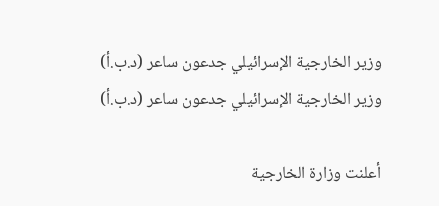وزير الخارجية الإسرائيلي جدعون ساعر (د.ب.أ)
وزير الخارجية الإسرائيلي جدعون ساعر (د.ب.أ)

أعلنت وزارة الخارجية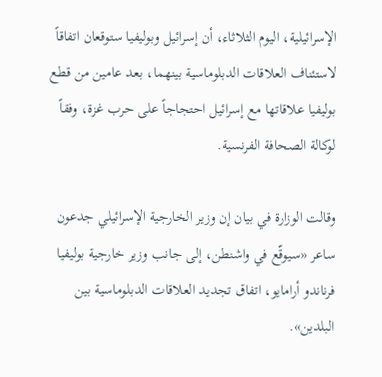الإسرائيلية، اليوم الثلاثاء، أن إسرائيل وبوليفيا ستوقعان اتفاقاً لاستئناف العلاقات الدبلوماسية بينهما، بعد عامين من قطع بوليفيا علاقاتها مع إسرائيل احتجاجاً على حرب غزة، وفقاً لوكالة الصحافة الفرنسية.

وقالت الوزارة في بيان إن وزير الخارجية الإسرائيلي جدعون ساعر «سيوقّع في واشنطن، إلى جانب وزير خارجية بوليفيا فرناندو أرامايو، اتفاق تجديد العلاقات الدبلوماسية بين البلدين».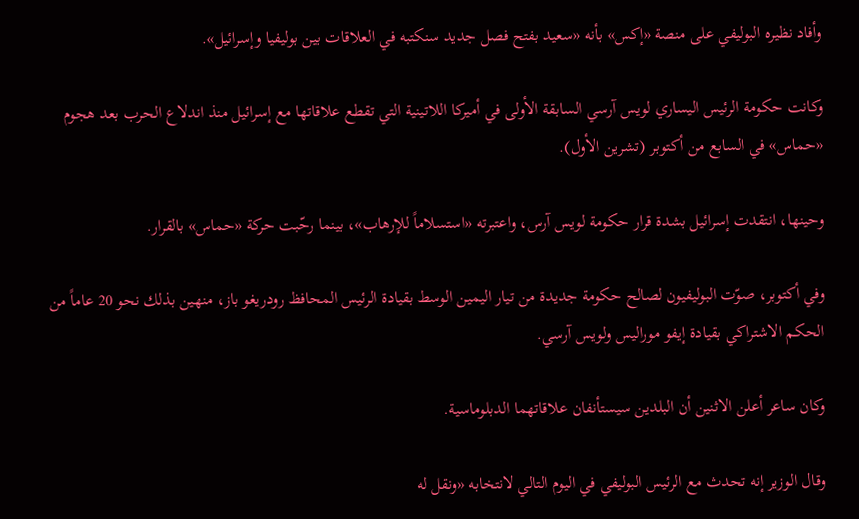وأفاد نظيره البوليفي على منصة «إكس» بأنه «سعيد بفتح فصل جديد سنكتبه في العلاقات بين بوليفيا وإسرائيل».

وكانت حكومة الرئيس اليساري لويس آرسي السابقة الأولى في أميركا اللاتينية التي تقطع علاقاتها مع إسرائيل منذ اندلاع الحرب بعد هجوم «حماس» في السابع من أكتوبر (تشرين الأول).

وحينها، انتقدت إسرائيل بشدة قرار حكومة لويس آرس، واعتبرته «استسلاماً للإرهاب»، بينما رحّبت حركة «حماس» بالقرار.

وفي أكتوبر، صوّت البوليفيون لصالح حكومة جديدة من تيار اليمين الوسط بقيادة الرئيس المحافظ رودريغو باز، منهين بذلك نحو 20 عاماً من الحكم الاشتراكي بقيادة إيفو موراليس ولويس آرسي.

وكان ساعر أعلن الاثنين أن البلدين سيستأنفان علاقاتهما الدبلوماسية.

وقال الوزير إنه تحدث مع الرئيس البوليفي في اليوم التالي لانتخابه «ونقل له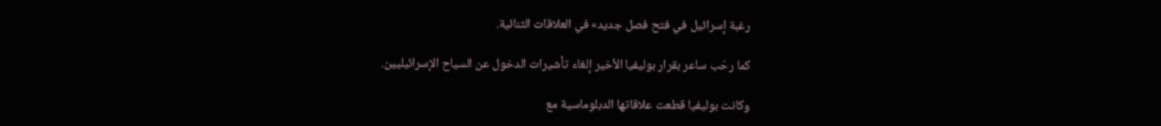رغبة إسرائيل في فتح فصل جديد» في العلاقات الثنائية.

كما رحّب ساعر بقرار بوليفيا الأخير إلغاء تأشيرات الدخول عن السياح الإسرائيليين.

وكانت بوليفيا قطعت علاقاتها الدبلوماسية مع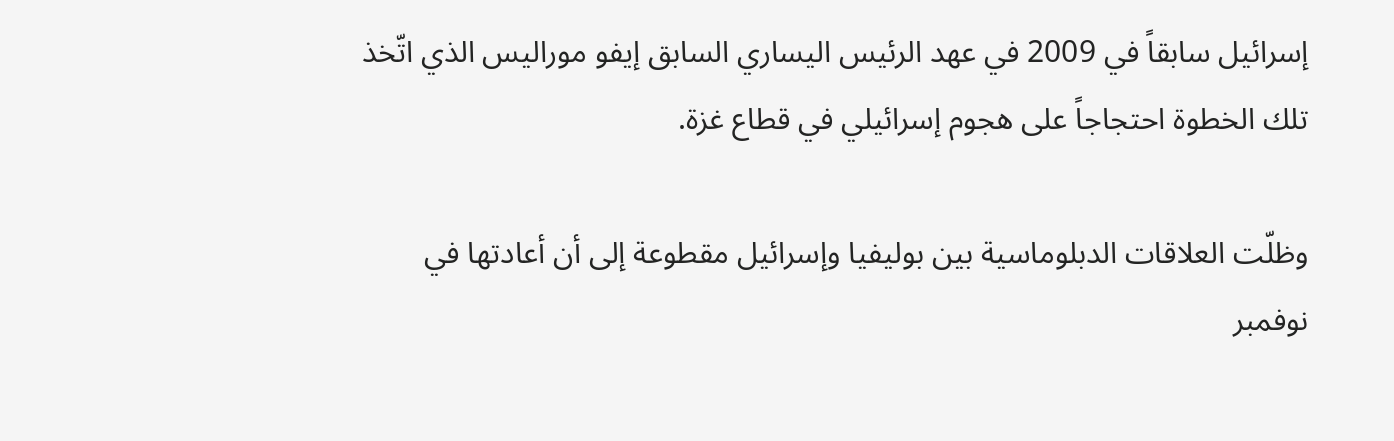إسرائيل سابقاً في 2009 في عهد الرئيس اليساري السابق إيفو موراليس الذي اتّخذ تلك الخطوة احتجاجاً على هجوم إسرائيلي في قطاع غزة.

وظلّت العلاقات الدبلوماسية بين بوليفيا وإسرائيل مقطوعة إلى أن أعادتها في نوفمبر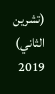(تشرين الثاني) 2019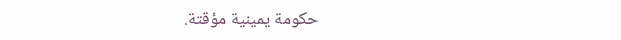حكومة يمينية مؤقتة.